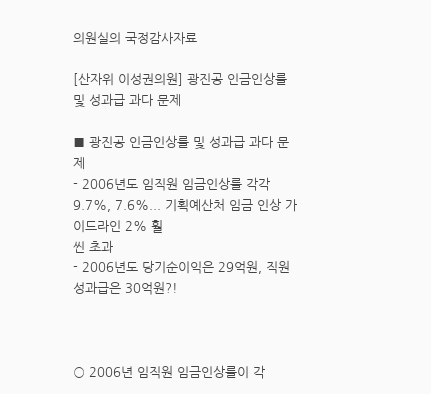의원실의 국정감사자료

[산자위 이성권의원] 광진공 인금인상률 및 성과급 과다 문제

■ 광진공 인금인상률 및 성과급 과다 문제
- 2006년도 임직원 임금인상률 각각 9.7%, 7.6%... 기획예산처 임금 인상 가이드라인 2% 훨
씬 초과
- 2006년도 당기순이익은 29억원, 직원 성과급은 30억원?!



○ 2006년 임직원 임금인상률이 각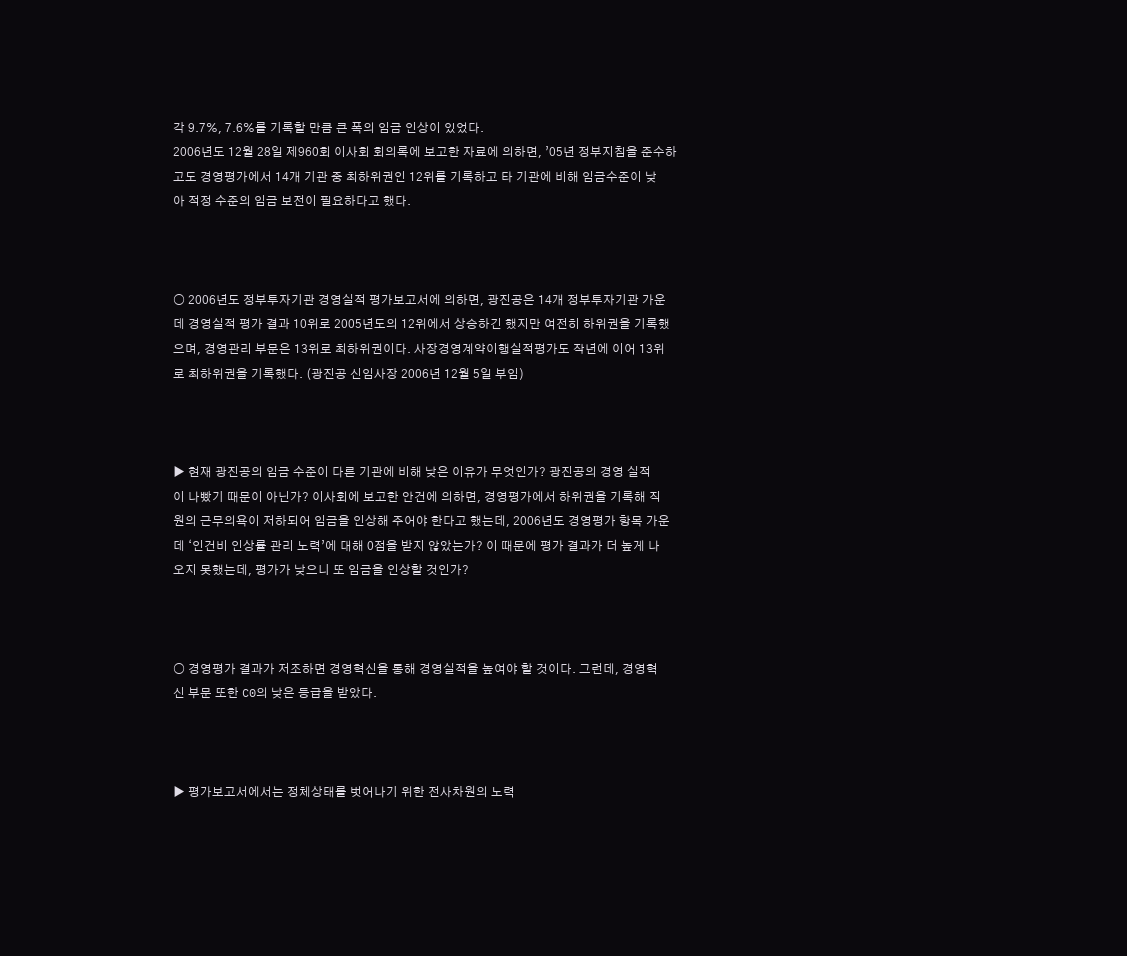각 9.7%, 7.6%를 기록할 만큼 큰 폭의 임금 인상이 있었다.
2006년도 12월 28일 제960회 이사회 회의록에 보고한 자료에 의하면, ’05년 정부지침을 준수하
고도 경영평가에서 14개 기관 중 최하위권인 12위를 기록하고 타 기관에 비해 임금수준이 낮
아 적정 수준의 임금 보전이 필요하다고 했다.



○ 2006년도 정부투자기관 경영실적 평가보고서에 의하면, 광진공은 14개 정부투자기관 가운
데 경영실적 평가 결과 10위로 2005년도의 12위에서 상승하긴 했지만 여전히 하위권을 기록했
으며, 경영관리 부문은 13위로 최하위권이다. 사장경영계약이행실적평가도 작년에 이어 13위
로 최하위권을 기록했다. (광진공 신임사장 2006년 12월 5일 부임)



▶ 현재 광진공의 임금 수준이 다른 기관에 비해 낮은 이유가 무엇인가? 광진공의 경영 실적
이 나빴기 때문이 아닌가? 이사회에 보고한 안건에 의하면, 경영평가에서 하위권을 기록해 직
원의 근무의욕이 저하되어 임금을 인상해 주어야 한다고 했는데, 2006년도 경영평가 항목 가운
데 ‘인건비 인상률 관리 노력’에 대해 0점을 받지 않았는가? 이 때문에 평가 결과가 더 높게 나
오지 못했는데, 평가가 낮으니 또 임금을 인상할 것인가?



○ 경영평가 결과가 저조하면 경영혁신을 통해 경영실적을 높여야 할 것이다. 그런데, 경영혁
신 부문 또한 C0의 낮은 등급을 받았다.



▶ 평가보고서에서는 정체상태를 벗어나기 위한 전사차원의 노력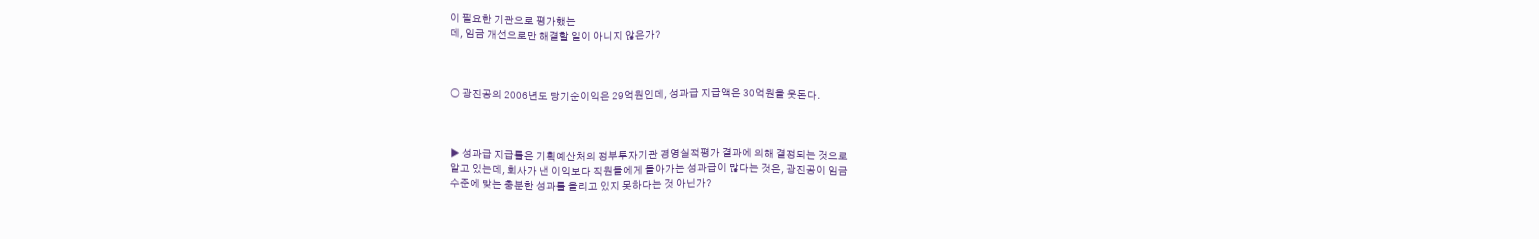이 필요한 기관으로 평가했는
데, 임금 개선으로만 해결할 일이 아니지 않은가?



○ 광진공의 2006년도 당기순이익은 29억원인데, 성과급 지급액은 30억원을 웃돈다.



▶ 성과급 지급률은 기획예산처의 정부투자기관 경영실적평가 결과에 의해 결정되는 것으로
알고 있는데, 회사가 낸 이익보다 직원들에게 돌아가는 성과급이 많다는 것은, 광진공이 임금
수준에 맞는 충분한 성과를 올리고 있지 못하다는 것 아닌가?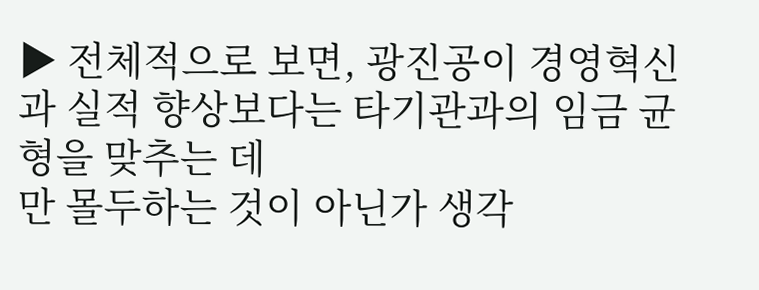▶ 전체적으로 보면, 광진공이 경영혁신과 실적 향상보다는 타기관과의 임금 균형을 맞추는 데
만 몰두하는 것이 아닌가 생각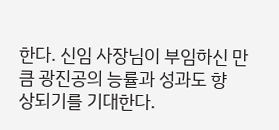한다. 신임 사장님이 부임하신 만큼 광진공의 능률과 성과도 향
상되기를 기대한다.